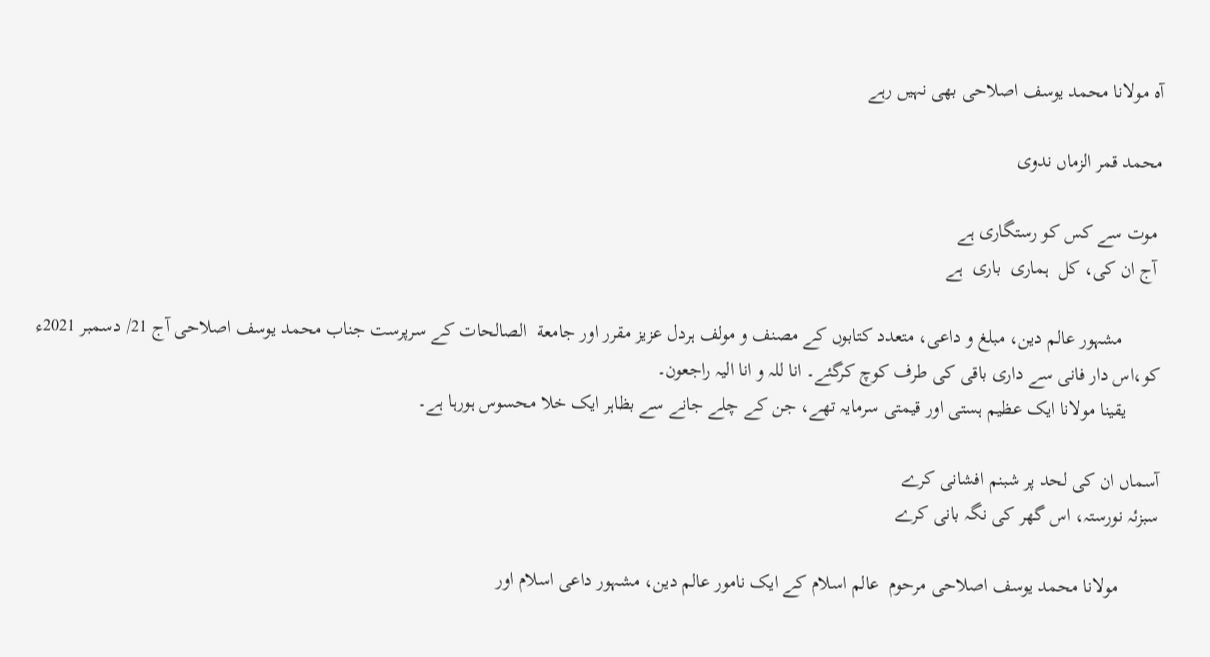آہ مولانا محمد یوسف اصلاحی بھی نہیں رہے

محمد قمر الزماں ندوی

 موت سے کس کو رستگاری ہے
 آج ان کی، کل  ہماری  باری  ہے

        مشہور عالم دین، مبلغ و داعی، متعدد کتابوں کے مصنف و مولف ہردل عزیز مقرر اور جامعة  الصالحات کے سرپرست جناب محمد یوسف اصلاحی آج 21/ دسمبر 2021ء  کو،اس دار فانی سے داری باقی کی طرف کوچ کرگئے۔ انا للہ و انا الیہ راجعون۔
       یقینا مولانا ایک عظیم ہستی اور قیمتی سرمایہ تھے، جن کے چلے جانے سے بظاہر ایک خلا محسوس ہورہا ہے۔

آسماں ان کی لحد پر شبنم افشانی کرے
سبزئہ نورستہ، اس گھر کی نگہ بانی کرے

        مولانا محمد یوسف اصلاحی مرحوم  عالم اسلام کے ایک نامور عالم دین، مشہور داعی اسلام اور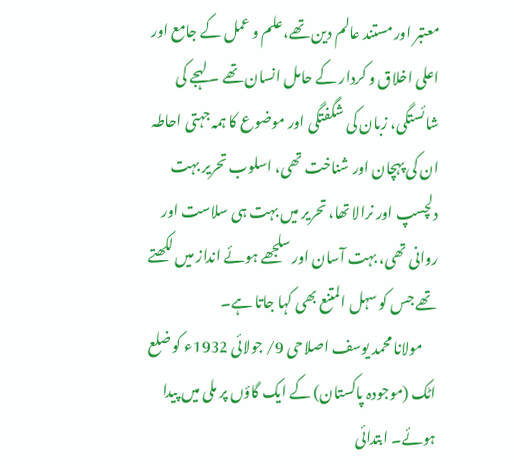معتبر اور مستند عالم دین تھے،علم و عمل کے جامع اور اعلی اخلاق و کردار کے حامل انسان تھے ۔ لہجے کی شائستگی، زبان کی شگفتگی اور موضوع کا ہمہ جہتی احاطہ ان کی پہچان اور شناخت تھی، اسلوب تحریر بہت دلچسپ اور نرالا تھا، تحریر میں بہت ہی سلاست اور روانی تھی، بہت آسان اور سلجھے ہوئے انداز میں لکھتے تھے جس کو سہل المتنع بھی کہا جاتا ہے۔
     مولانا محمد یوسف اصلاحی 9/ جولائی 1932ء کو ضلع اٹک (موجودہ پاکستان) کے ایک گاؤں پر ملی میں پیدا ہوئے۔ ابتدائی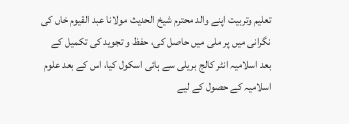تعلیم وتربیت اپنے والد محترم شیخ الحدیث مولانا عبد القیوم خاں کی نگرانی میں پر ملی میں حاصل کی، حفظ و تجوید کی تکمیل کے بعد اسلامیہ انٹر کالج بریلی سے ہائی اسکول کیا، اس کے بعد علوم اسلامیہ کے حصول کے لیے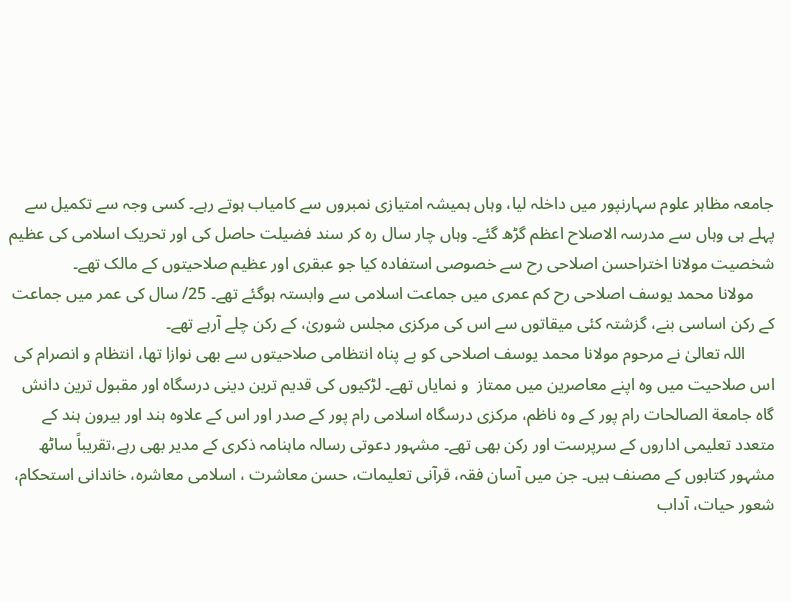جامعہ مظاہر علوم سہارنپور میں داخلہ لیا، وہاں ہمیشہ امتیازی نمبروں سے کامیاب ہوتے رہے۔ کسی وجہ سے تکمیل سے پہلے ہی وہاں سے مدرسہ الاصلاح اعظم گڑھ گئے۔ وہاں چار سال رہ کر سند فضیلت حاصل کی اور تحریک اسلامی کی عظیم شخصیت مولانا اختراحسن اصلاحی رح سے خصوصی استفادہ کیا جو عبقری اور عظیم صلاحیتوں کے مالک تھے۔
     مولانا محمد یوسف اصلاحی رح کم عمری میں جماعت اسلامی سے وابستہ ہوگئے تھے۔ 25/ سال کی عمر میں جماعت کے رکن اساسی بنے، گزشتہ کئی میقاتوں سے اس کی مرکزی مجلس شوریٰ، کے رکن چلے آرہے تھے۔
       اللہ تعالیٰ نے مرحوم مولانا محمد یوسف اصلاحی کو بے پناہ انتظامی صلاحیتوں سے بھی نوازا تھا، انتظام و انصرام کی اس صلاحیت میں وہ اپنے معاصرین میں ممتاز  و نمایاں تھے۔ لڑکیوں کی قدیم ترین دینی درسگاہ اور مقبول ترین دانش گاہ جامعة الصالحات رام پور کے وہ ناظم، مرکزی درسگاہ اسلامی رام پور کے صدر اور اس کے علاوہ ہند اور بیرون ہند کے متعدد تعلیمی اداروں کے سرپرست اور رکن بھی تھے۔ مشہور دعوتی رسالہ ماہنامہ ذکری کے مدیر بھی رہے،تقریباً ساٹھ مشہور کتابوں کے مصنف ہیں۔ جن میں آسان فقہ، قرآنی تعلیمات، حسن معاشرت ، اسلامی معاشرہ، خاندانی استحکام، شعور حیات، آداب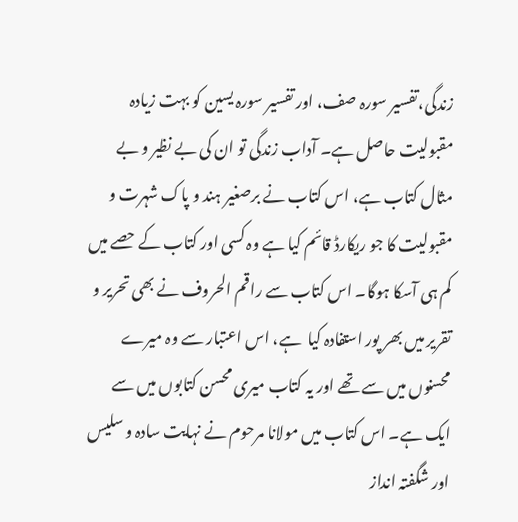زندگی،تفسیر سورہ صف، اور تفسیر سورہ یسین کو بہت زیادہ مقبولیت حاصل ہے۔ آداب زندگی تو ان کی بے نظیر و بے مثال کتاب ہے، اس کتاب نے برصغیر ہند و پاک شہرت و مقبولیت کا جو ریکارڈ قائم کیا ہے وہ کسی اور کتاب کے حصے میں کم ہی آسکا ہوگا۔ اس کتاب سے راقم الحروف نے بھی تحریر و تقریر میں بھر پور استفادہ کیا  ہے، اس اعتبار سے وہ میرے محسنوں میں سے تھے اور یہ کتاب میری محسن کتابوں میں سے ایک ہے۔ اس کتاب میں مولانا مرحوم نے نہایت سادہ و سلیس اور شگفتہ انداز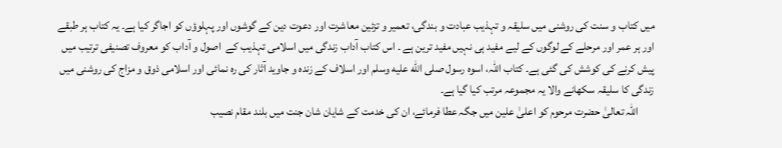میں کتاب و سنت کی روشنی میں سلیقہ و تہذیب عبادت و بندگی، تعمیر و تزئین معاشرت اور دعوت دین کے گوشوں اور پہلوؤں کو اجاگر کیا ہے۔ یہ کتاب ہر طبقے اور ہر عمر اور مرحلے کے لوگوں کے لیے مفید ہی نہیں مفید ترین ہے ۔ اس کتاب آداب زندگی میں اسلامی تہذیب کے  اصول و آداب کو معروف تصنیفی ترتیب میں پیش کرنے کی کوشش کی گئی ہے۔ کتاب اللہ، اسوہ رسول صلى الله عليه وسلم اور اسلاف کے زندہ و جاوید آثار کی رہ نمائی اور اسلامی ذوق و مزاج کی روشنی میں زندگی کا سلیقہ سکھانے والا یہ مجموعہ مرتب کیا گیا ہے۔
       اللہ تعالیٰ حضرت مرحوم کو اعلیٰ علین میں جگہ عطا فرمائے، ان کی خدمت کے شایان شان جنت میں بلند مقام نصیب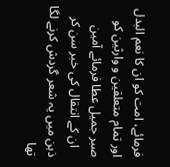فرمائے، امت کو ان کا نعم البدل اور تمام متعلقین و وارثین کو صبر جمیل عطا فرمائے آمین
   ان کے انتقال کی خبر سن کر ذہن میں یہ شعر گردش کرنے لگا تھا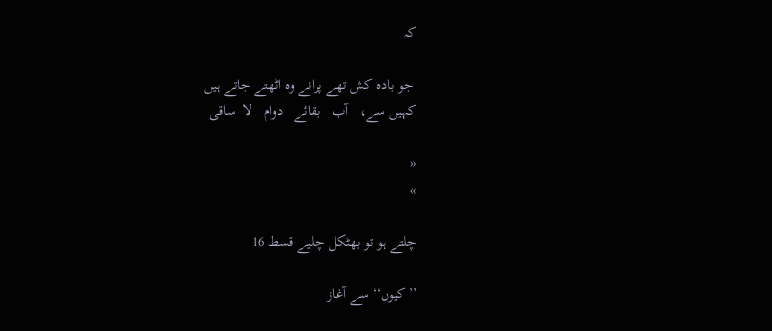کہ

 جو بادہ کش تھے پرانے وہ اٹھتے جاتے ہیں
کہیں سے،   آب   بقائے   دوام   لا  ساقی

«
»

چلتے ہو تو بھٹکل چلیے قسط 16

’’کیوں‘‘ سے آغاز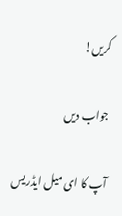کریں!

جواب دیں

آپ کا ای میل ایڈریس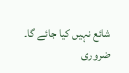شائع نہیں کیا جائے گا۔ ضروری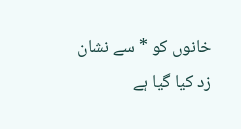خانوں کو * سے نشان زد کیا گیا ہے